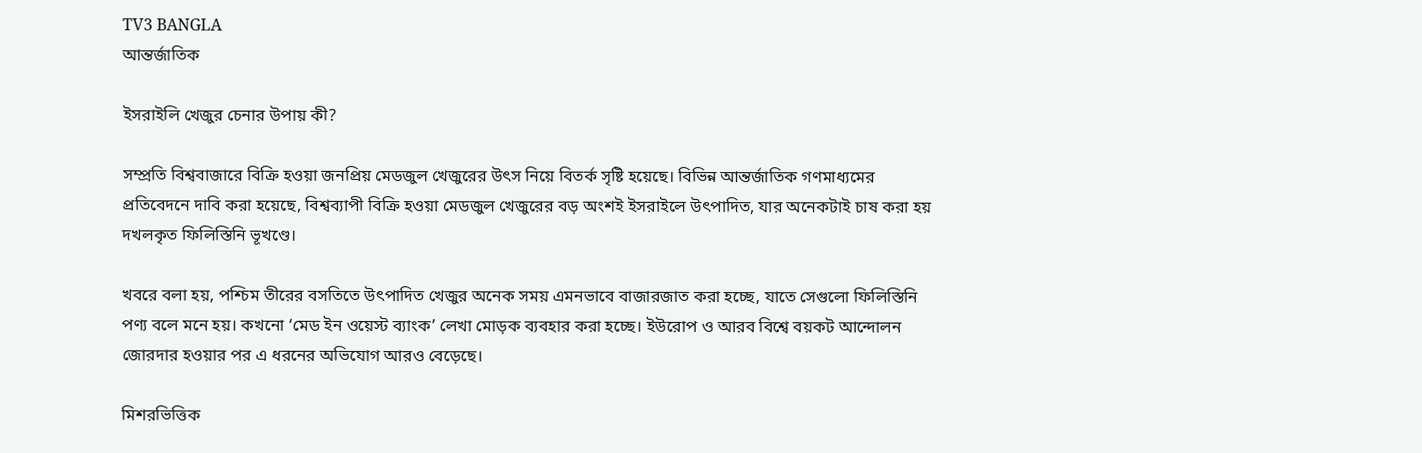TV3 BANGLA
আন্তর্জাতিক

ইসরাইলি খেজুর চেনার উপায় কী?

সম্প্রতি বিশ্ববাজারে বিক্রি হওয়া জনপ্রিয় মেডজুল খেজুরের উৎস নিয়ে বিতর্ক সৃষ্টি হয়েছে। বিভিন্ন আন্তর্জাতিক গণমাধ্যমের প্রতিবেদনে দাবি করা হয়েছে, বিশ্বব্যাপী বিক্রি হওয়া মেডজুল খেজুরের বড় অংশই ইসরাইলে উৎপাদিত, যার অনেকটাই চাষ করা হয় দখলকৃত ফিলিস্তিনি ভূখণ্ডে।

খবরে বলা হয়, পশ্চিম তীরের বসতিতে উৎপাদিত খেজুর অনেক সময় এমনভাবে বাজারজাত করা হচ্ছে, যাতে সেগুলো ফিলিস্তিনি পণ্য বলে মনে হয়। কখনো ‘মেড ইন ওয়েস্ট ব্যাংক’ লেখা মোড়ক ব্যবহার করা হচ্ছে। ইউরোপ ও আরব বিশ্বে বয়কট আন্দোলন জোরদার হওয়ার পর এ ধরনের অভিযোগ আরও বেড়েছে।

মিশরভিত্তিক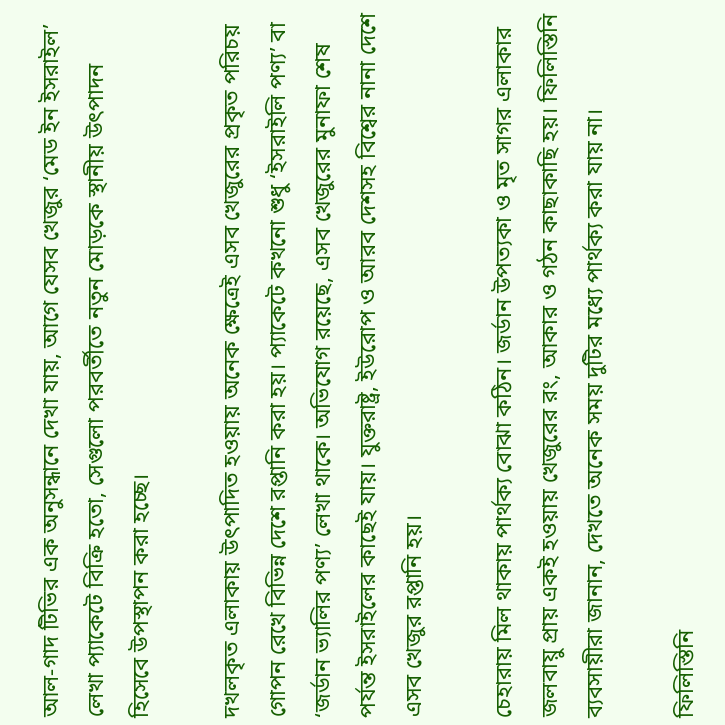আল-গাদ টিভির এক অনুসন্ধানে দেখা যায়, আগে যেসব খেজুর ‘মেড ইন ইসরাইল’ লেখা প্যাকেটে বিক্রি হতো, সেগুলো পরবর্তীতে নতুন মোড়কে স্থানীয় উৎপাদন হিসেবে উপস্থাপন করা হচ্ছে।

দখলকৃত এলাকায় উৎপাদিত হওয়ায় অনেক ক্ষেত্রেই এসব খেজুরের প্রকৃত পরিচয় গোপন রেখে বিভিন্ন দেশে রপ্তানি করা হয়। প্যাকেটে কখনো শুধু ‘ইসরাইলি পণ্য’ বা ‘জর্ডান ভ্যালির পণ্য’ লেখা থাকে। অভিযোগ রয়েছে, এসব খেজুরের মুনাফা শেষ পর্যন্ত ইসরাইলের কাছেই যায়। যুক্তরাষ্ট্র, ইউরোপ ও আরব দেশসহ বিশ্বের নানা দেশে এসব খেজুর রপ্তানি হয়।

চেহারায় মিল থাকায় পার্থক্য বোঝা কঠিন। জর্ডান উপত্যকা ও মৃত সাগর এলাকার জলবায়ু প্রায় একই হওয়ায় খেজুরের রং, আকার ও গঠন কাছাকাছি হয়। ফিলিস্তিনি ব্যবসায়ীরা জানান, দেখতে অনেক সময় দুটির মধ্যে পার্থক্য করা যায় না।

ফিলিস্তিনি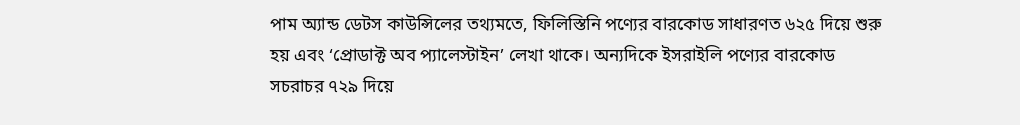পাম অ্যান্ড ডেটস কাউন্সিলের তথ্যমতে, ফিলিস্তিনি পণ্যের বারকোড সাধারণত ৬২৫ দিয়ে শুরু হয় এবং ‘প্রোডাক্ট অব প্যালেস্টাইন’ লেখা থাকে। অন্যদিকে ইসরাইলি পণ্যের বারকোড সচরাচর ৭২৯ দিয়ে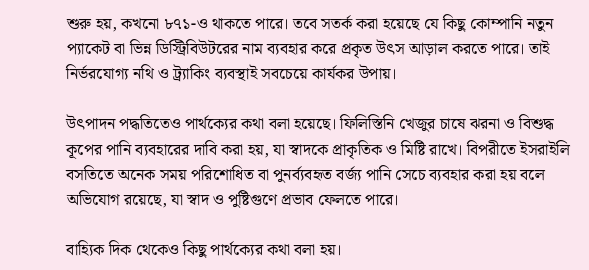শুরু হয়, কখনো ৮৭১-ও থাকতে পারে। তবে সতর্ক করা হয়েছে যে কিছু কোম্পানি নতুন প্যাকেট বা ভিন্ন ডিস্ট্রিবিউটরের নাম ব্যবহার করে প্রকৃত উৎস আড়াল করতে পারে। তাই নির্ভরযোগ্য নথি ও ট্র্যাকিং ব্যবস্থাই সবচেয়ে কার্যকর উপায়।

উৎপাদন পদ্ধতিতেও পার্থক্যের কথা বলা হয়েছে। ফিলিস্তিনি খেজুর চাষে ঝরনা ও বিশুদ্ধ কূপের পানি ব্যবহারের দাবি করা হয়, যা স্বাদকে প্রাকৃতিক ও মিষ্টি রাখে। বিপরীতে ইসরাইলি বসতিতে অনেক সময় পরিশোধিত বা পুনর্ব্যবহৃত বর্জ্য পানি সেচে ব্যবহার করা হয় বলে অভিযোগ রয়েছে, যা স্বাদ ও পুষ্টিগুণে প্রভাব ফেলতে পারে।

বাহ্যিক দিক থেকেও কিছু পার্থক্যের কথা বলা হয়।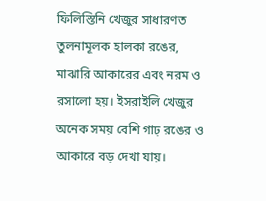ফিলিস্তিনি খেজুর সাধারণত তুলনামূলক হালকা রঙের, মাঝারি আকারের এবং নরম ও রসালো হয়। ইসরাইলি খেজুর অনেক সময় বেশি গাঢ় রঙের ও আকারে বড় দেখা যায়।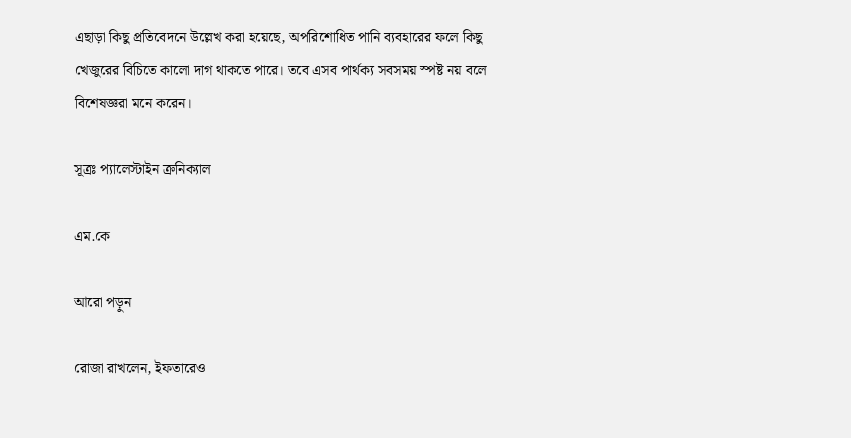এছাড়া কিছু প্রতিবেদনে উল্লেখ করা হয়েছে, অপরিশোধিত পানি ব্যবহারের ফলে কিছু খেজুরের বিচিতে কালো দাগ থাকতে পারে। তবে এসব পার্থক্য সবসময় স্পষ্ট নয় বলে বিশেষজ্ঞরা মনে করেন।

সূত্রঃ প্যালেস্টাইন ক্রনিক্যাল

এম.কে

আরো পড়ুন

রোজা রাখলেন, ইফতারেও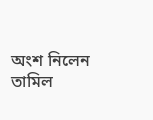অংশ নিলেন তামিল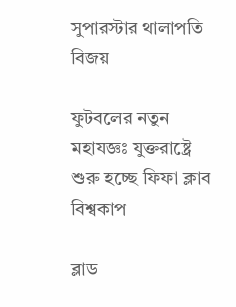সুপারস্টার থালাপতি বিজয়

ফুটবলের নতুন মহাযজ্ঞঃ যুক্তরাষ্ট্রে শুরু হচ্ছে ফিফা ক্লাব বিশ্বকাপ

ব্লাড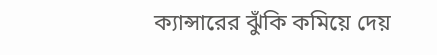ক্যান্সারের ঝুঁকি কমিয়ে দেয়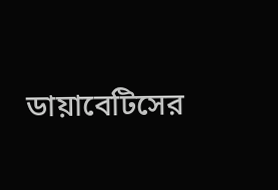ডায়াবেটিসের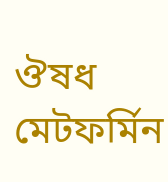ঔষধ মেটফর্মিন